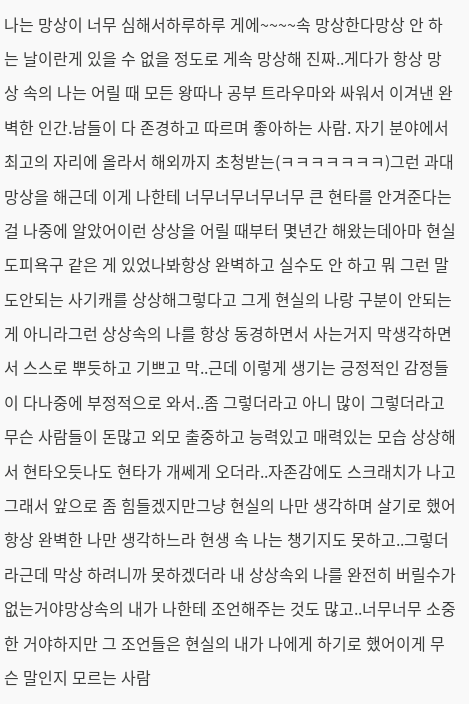나는 망상이 너무 심해서하루하루 게에~~~~속 망상한다망상 안 하는 날이란게 있을 수 없을 정도로 게속 망상해 진짜..게다가 항상 망상 속의 나는 어릴 때 모든 왕따나 공부 트라우마와 싸워서 이겨낸 완벽한 인간.남들이 다 존경하고 따르며 좋아하는 사람. 자기 분야에서 최고의 자리에 올라서 해외까지 초청받는(ㅋㅋㅋㅋㅋㅋㅋ)그런 과대망상을 해근데 이게 나한테 너무너무너무너무 큰 현타를 안겨준다는 걸 나중에 알았어이런 상상을 어릴 때부터 몇년간 해왔는데아마 현실도피욕구 같은 게 있었나봐항상 완벽하고 실수도 안 하고 뭐 그런 말도안되는 사기캐를 상상해그렇다고 그게 현실의 나랑 구분이 안되는게 아니라그런 상상속의 나를 항상 동경하면서 사는거지 막생각하면서 스스로 뿌듯하고 기쁘고 막..근데 이렇게 생기는 긍정적인 감정들이 다나중에 부정적으로 와서..좀 그렇더라고 아니 많이 그렇더라고무슨 사람들이 돈많고 외모 출중하고 능력있고 매력있는 모습 상상해서 현타오듯나도 현타가 개쎄게 오더라..자존감에도 스크래치가 나고
그래서 앞으로 좀 힘들겠지만그냥 현실의 나만 생각하며 살기로 했어 항상 완벽한 나만 생각하느라 현생 속 나는 챙기지도 못하고..그렇더라근데 막상 하려니까 못하겠더라 내 상상속외 나를 완전히 버릴수가 없는거야망상속의 내가 나한테 조언해주는 것도 많고..너무너무 소중한 거야하지만 그 조언들은 현실의 내가 나에게 하기로 했어이게 무슨 말인지 모르는 사람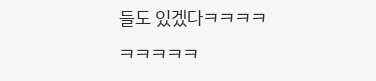들도 있겠다ㅋㅋㅋㅋㅋㅋㅋㅋㅋ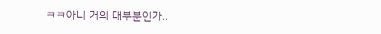ㅋㅋ아니 거의 대부분인가..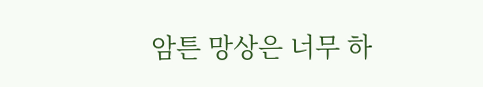암튼 망상은 너무 하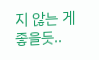지 않는 게 좋을듯..